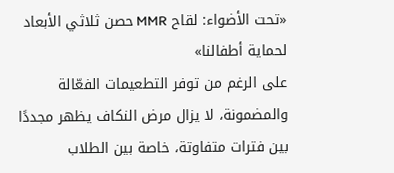«تحت الأضواء: لقاح MMR حصن ثلاثي الأبعاد لحماية أطفالنا»
على الرغم من توفر التطعيمات الفعّالة والمضمونة، لا يزال مرض النكاف يظهر مجددًا بين فترات متفاوتة، خاصة بين الطلاب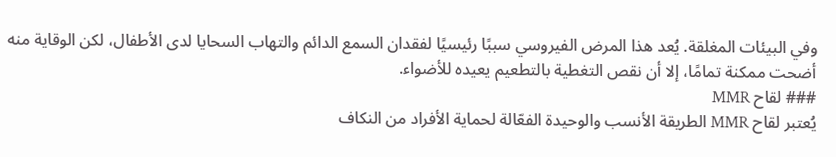وفي البيئات المغلقة. يُعد هذا المرض الفيروسي سببًا رئيسيًا لفقدان السمع الدائم والتهاب السحايا لدى الأطفال، لكن الوقاية منه أضحت ممكنة تمامًا، إلا أن نقص التغطية بالتطعيم يعيده للأضواء.
### لقاح MMR
يُعتبر لقاح MMR الطريقة الأنسب والوحيدة الفعّالة لحماية الأفراد من النكاف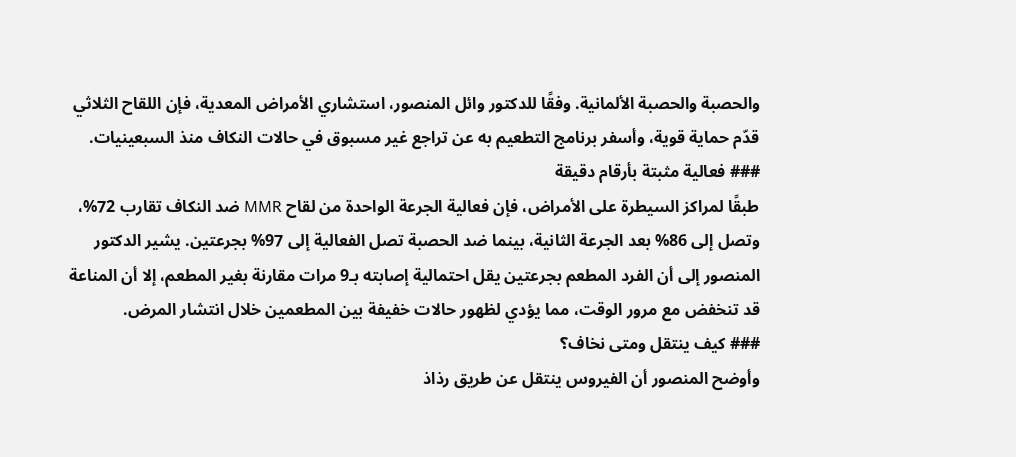والحصبة والحصبة الألمانية. وفقًا للدكتور وائل المنصور، استشاري الأمراض المعدية، فإن اللقاح الثلاثي قدّم حماية قوية، وأسفر برنامج التطعيم به عن تراجع غير مسبوق في حالات النكاف منذ السبعينيات.
### فعالية مثبتة بأرقام دقيقة
طبقًا لمراكز السيطرة على الأمراض، فإن فعالية الجرعة الواحدة من لقاح MMR ضد النكاف تقارب 72%، وتصل إلى 86% بعد الجرعة الثانية، بينما ضد الحصبة تصل الفعالية إلى 97% بجرعتين. يشير الدكتور المنصور إلى أن الفرد المطعم بجرعتين يقل احتمالية إصابته بـ9 مرات مقارنة بغير المطعم، إلا أن المناعة قد تنخفض مع مرور الوقت، مما يؤدي لظهور حالات خفيفة بين المطعمين خلال انتشار المرض.
### كيف ينتقل ومتى نخاف؟
وأوضح المنصور أن الفيروس ينتقل عن طريق رذاذ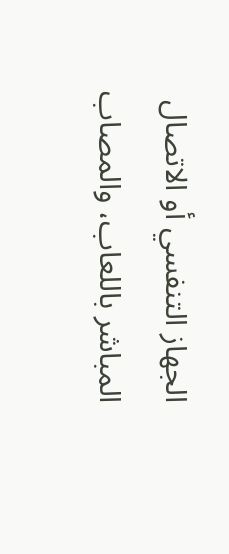الجهاز التنفسي أو الاتصال المباشر باللعاب، والمصاب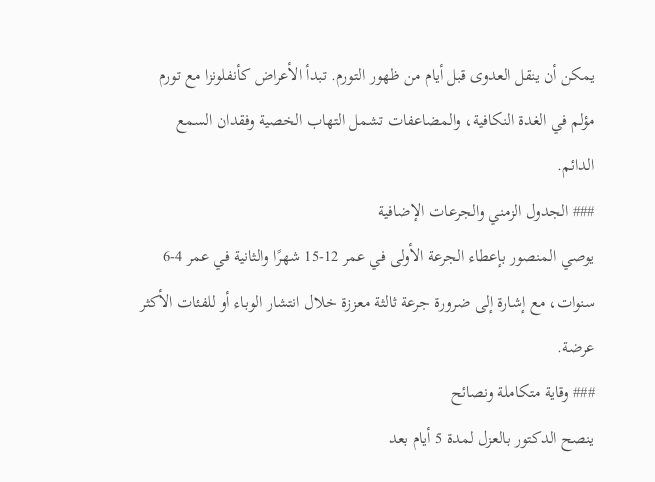يمكن أن ينقل العدوى قبل أيام من ظهور التورم. تبدأ الأعراض كأنفلونزا مع تورم مؤلم في الغدة النكافية، والمضاعفات تشمل التهاب الخصية وفقدان السمع الدائم.
### الجدول الزمني والجرعات الإضافية
يوصي المنصور بإعطاء الجرعة الأولى في عمر 12-15 شهرًا والثانية في عمر 4-6 سنوات، مع إشارة إلى ضرورة جرعة ثالثة معززة خلال انتشار الوباء أو للفئات الأكثر عرضة.
### وقاية متكاملة ونصائح
ينصح الدكتور بالعزل لمدة 5 أيام بعد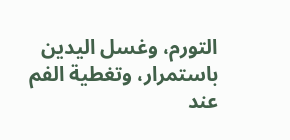التورم، وغسل اليدين باستمرار، وتغطية الفم عند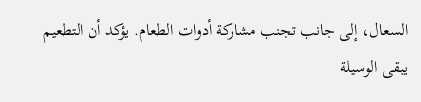السعال، إلى جانب تجنب مشاركة أدوات الطعام. يؤكد أن التطعيم يبقى الوسيلة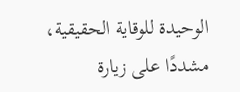الوحيدة للوقاية الحقيقية، مشددًا على زيارة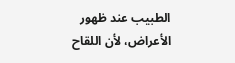الطبيب عند ظهور الأعراض، لأن اللقاح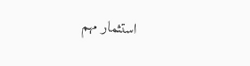استثمار مهم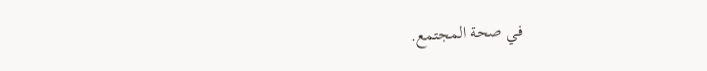في صحة المجتمع.